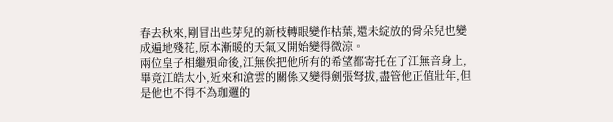春去秋來,剛冒出些芽兒的新枝轉眼變作枯葉,還未綻放的骨朵兒也變成遍地殘花,原本漸暖的天氣又開始變得微涼。
兩位皇子相繼殞命後,江無俟把他所有的希望都寄托在了江無音身上,畢竟江皓太小,近來和滄雲的關係又變得劍張弩拔,盡管他正值壯年,但是他也不得不為珈邏的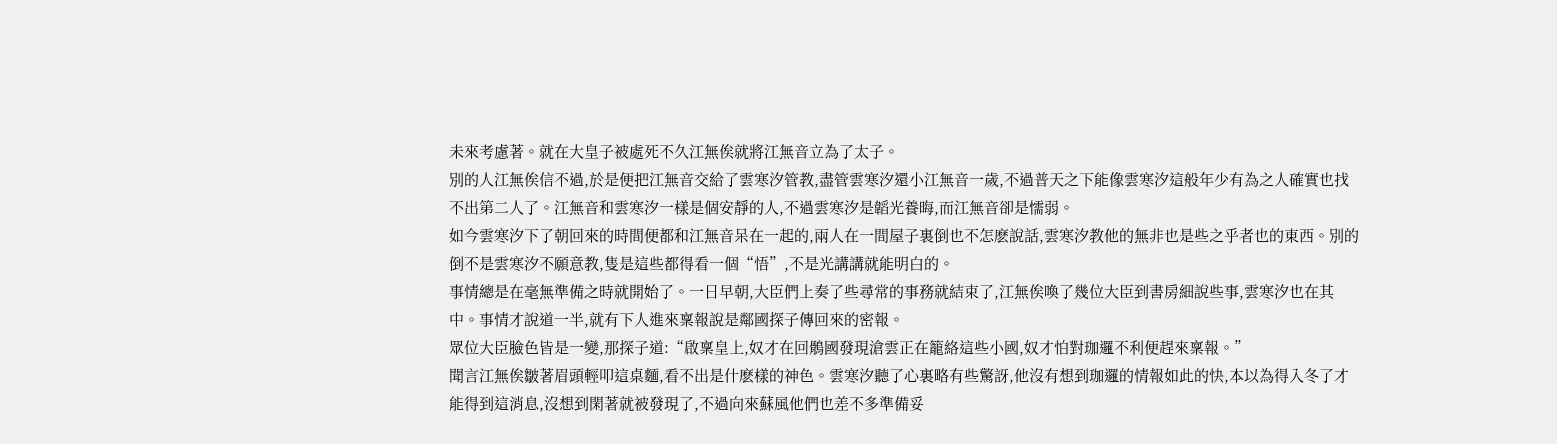未來考慮著。就在大皇子被處死不久江無俟就將江無音立為了太子。
別的人江無俟信不過,於是便把江無音交給了雲寒汐管教,盡管雲寒汐還小江無音一歲,不過普天之下能像雲寒汐這般年少有為之人確實也找不出第二人了。江無音和雲寒汐一樣是個安靜的人,不過雲寒汐是韜光養晦,而江無音卻是懦弱。
如今雲寒汐下了朝回來的時間便都和江無音呆在一起的,兩人在一間屋子裏倒也不怎麽說話,雲寒汐教他的無非也是些之乎者也的東西。別的倒不是雲寒汐不願意教,隻是這些都得看一個“悟”,不是光講講就能明白的。
事情總是在毫無準備之時就開始了。一日早朝,大臣們上奏了些尋常的事務就結束了,江無俟喚了幾位大臣到書房細說些事,雲寒汐也在其中。事情才說道一半,就有下人進來稟報說是鄰國探子傳回來的密報。
眾位大臣臉色皆是一變,那探子道:“啟稟皇上,奴才在回鶻國發現滄雲正在籠絡這些小國,奴才怕對珈邏不利便趕來稟報。”
聞言江無俟皺著眉頭輕叩這桌麵,看不出是什麽樣的神色。雲寒汐聽了心裏略有些驚訝,他沒有想到珈邏的情報如此的快,本以為得入冬了才能得到這消息,沒想到閑著就被發現了,不過向來蘇風他們也差不多準備妥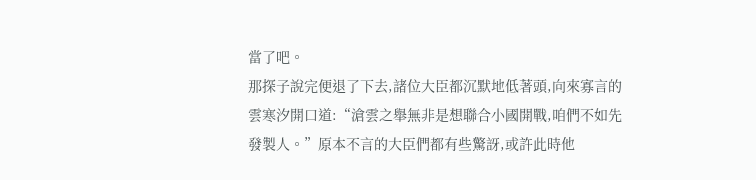當了吧。
那探子說完便退了下去,諸位大臣都沉默地低著頭,向來寡言的雲寒汐開口道:“滄雲之舉無非是想聯合小國開戰,咱們不如先發製人。”原本不言的大臣們都有些驚訝,或許此時他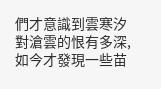們才意識到雲寒汐對滄雲的恨有多深,如今才發現一些苗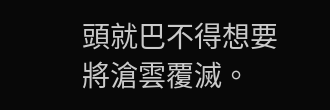頭就巴不得想要將滄雲覆滅。